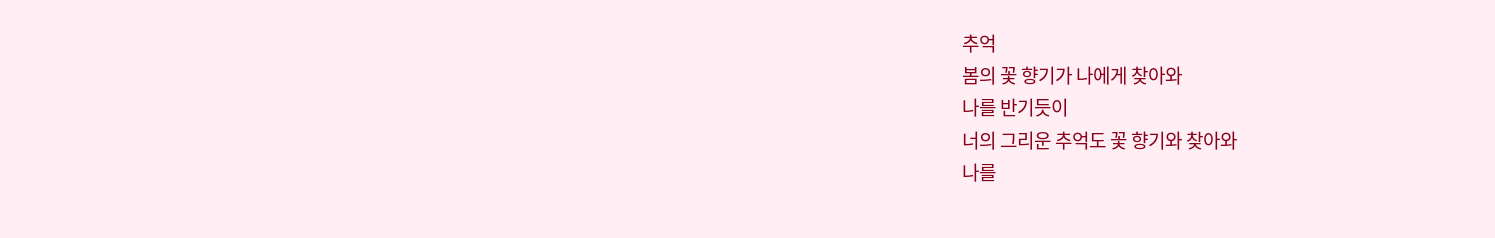추억
봄의 꽃 향기가 나에게 찾아와
나를 반기듯이
너의 그리운 추억도 꽃 향기와 찾아와
나를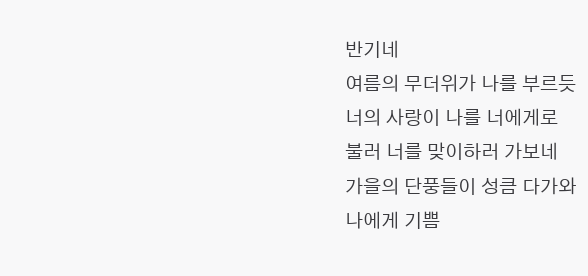반기네
여름의 무더위가 나를 부르듯
너의 사랑이 나를 너에게로
불러 너를 맞이하러 가보네
가을의 단풍들이 성큼 다가와
나에게 기쁨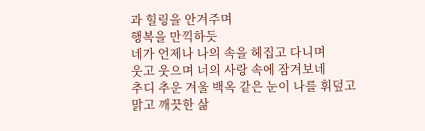과 힐링을 안겨주며
행복을 만끽하듯
네가 언제나 나의 속을 헤집고 다니며
웃고 웃으며 너의 사랑 속에 잠겨보네
추디 추운 겨울 백옥 같은 눈이 나를 휘덮고
맑고 깨끗한 삶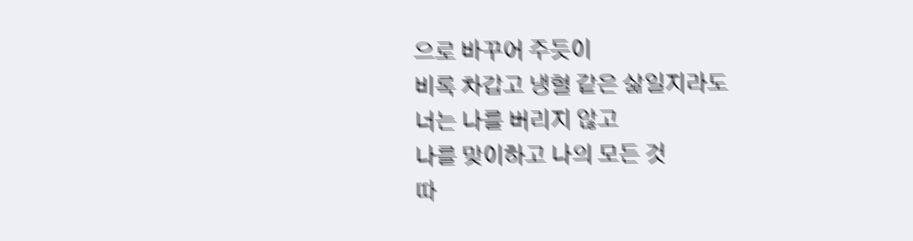으로 바꾸어 주듯이
비록 차갑고 냉혈 같은 삶일지라도
너는 나를 버리지 않고
나를 맞이하고 나의 모든 것
따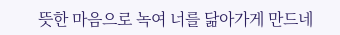뜻한 마음으로 녹여 너를 닮아가게 만드네